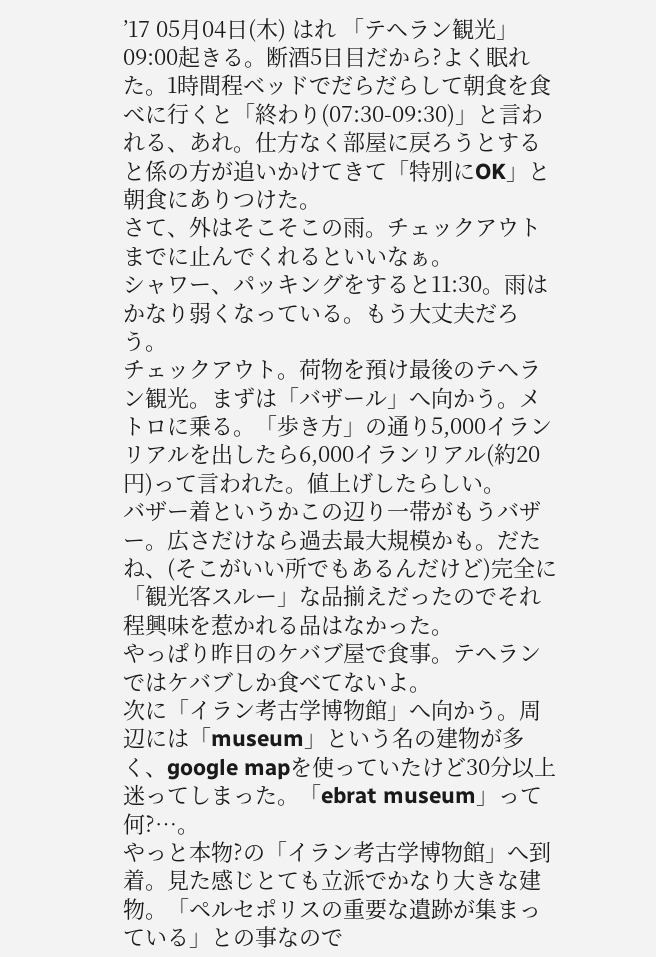’17 05月04日(木) はれ 「テヘラン観光」
09:00起きる。断酒5日目だから?よく眠れた。1時間程ベッドでだらだらして朝食を食べに行くと「終わり(07:30-09:30)」と言われる、あれ。仕方なく部屋に戻ろうとすると係の方が追いかけてきて「特別にOK」と朝食にありつけた。
さて、外はそこそこの雨。チェックアウトまでに止んでくれるといいなぁ。
シャワー、パッキングをすると11:30。雨はかなり弱くなっている。もう大丈夫だろう。
チェックアウト。荷物を預け最後のテヘラン観光。まずは「バザール」へ向かう。メトロに乗る。「歩き方」の通り5,000イランリアルを出したら6,000イランリアル(約20円)って言われた。値上げしたらしい。
バザー着というかこの辺り一帯がもうバザー。広さだけなら過去最大規模かも。だたね、(そこがいい所でもあるんだけど)完全に「観光客スルー」な品揃えだったのでそれ程興味を惹かれる品はなかった。
やっぱり昨日のケバブ屋で食事。テヘランではケバブしか食べてないよ。
次に「イラン考古学博物館」へ向かう。周辺には「museum」という名の建物が多く、google mapを使っていたけど30分以上迷ってしまった。「ebrat museum」って何?…。
やっと本物?の「イラン考古学博物館」へ到着。見た感じとても立派でかなり大きな建物。「ペルセポリスの重要な遺跡が集まっている」との事なので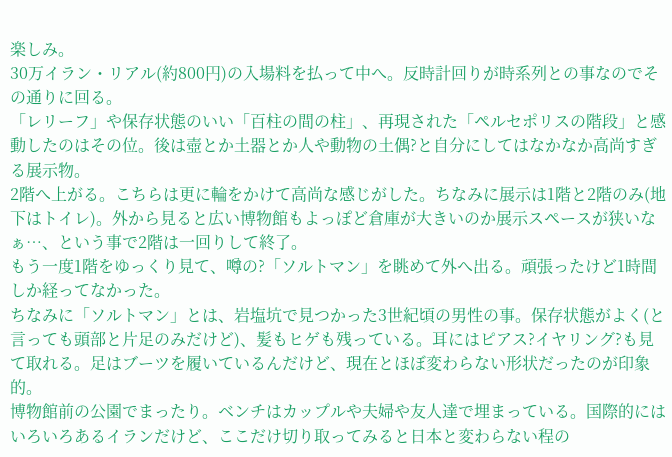楽しみ。
30万イラン・リアル(約800円)の入場料を払って中へ。反時計回りが時系列との事なのでその通りに回る。
「レリーフ」や保存状態のいい「百柱の間の柱」、再現された「ペルセポリスの階段」と感動したのはその位。後は壺とか土器とか人や動物の土偶?と自分にしてはなかなか高尚すぎる展示物。
2階へ上がる。こちらは更に輪をかけて高尚な感じがした。ちなみに展示は1階と2階のみ(地下はトイレ)。外から見ると広い博物館もよっぽど倉庫が大きいのか展示スペースが狭いなぁ…、という事で2階は一回りして終了。
もう一度1階をゆっくり見て、噂の?「ソルトマン」を眺めて外へ出る。頑張ったけど1時間しか経ってなかった。
ちなみに「ソルトマン」とは、岩塩坑で見つかった3世紀頃の男性の事。保存状態がよく(と言っても頭部と片足のみだけど)、髪もヒゲも残っている。耳にはピアス?イヤリング?も見て取れる。足はブーツを履いているんだけど、現在とほぼ変わらない形状だったのが印象的。
博物館前の公園でまったり。ベンチはカップルや夫婦や友人達で埋まっている。国際的にはいろいろあるイランだけど、ここだけ切り取ってみると日本と変わらない程の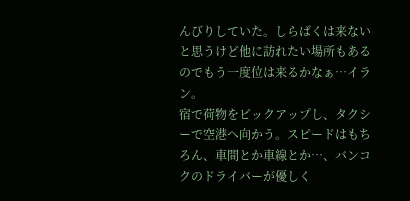んびりしていた。しらばくは来ないと思うけど他に訪れたい場所もあるのでもう一度位は来るかなぁ…イラン。
宿で荷物をピックアップし、タクシーで空港へ向かう。スピードはもちろん、車間とか車線とか…、バンコクのドライバーが優しく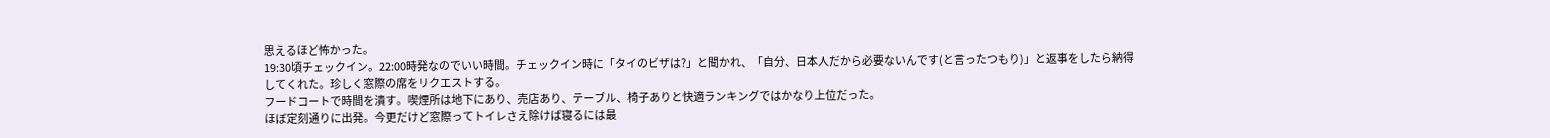思えるほど怖かった。
19:30頃チェックイン。22:00時発なのでいい時間。チェックイン時に「タイのビザは?」と聞かれ、「自分、日本人だから必要ないんです(と言ったつもり)」と返事をしたら納得してくれた。珍しく窓際の席をリクエストする。
フードコートで時間を潰す。喫煙所は地下にあり、売店あり、テーブル、椅子ありと快適ランキングではかなり上位だった。
ほぼ定刻通りに出発。今更だけど窓際ってトイレさえ除けば寝るには最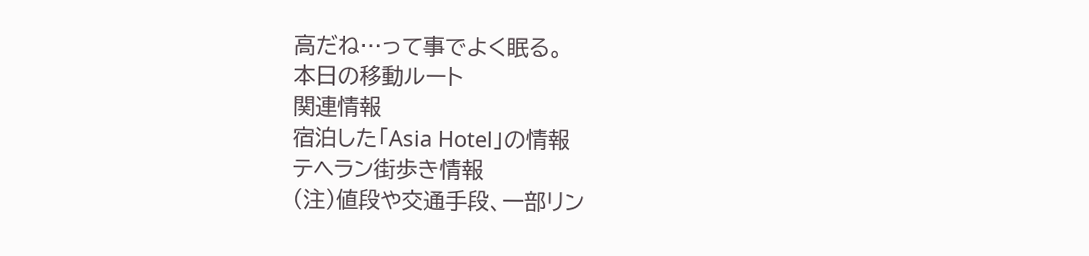高だね…って事でよく眠る。
本日の移動ルート
関連情報
宿泊した「Asia Hotel」の情報
テヘラン街歩き情報
(注)値段や交通手段、一部リン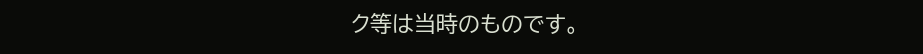ク等は当時のものです。